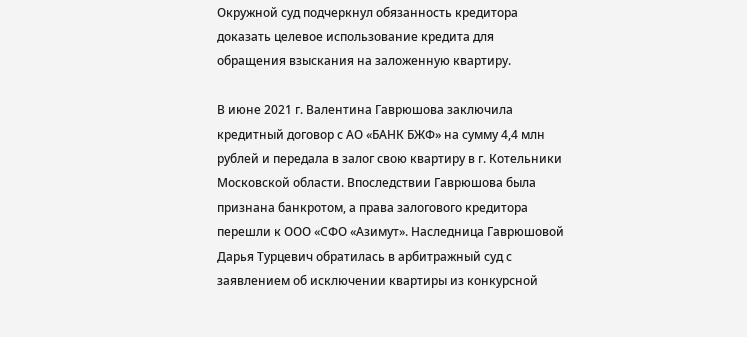Окружной суд подчеркнул обязанность кредитора доказать целевое использование кредита для обращения взыскания на заложенную квартиру.

В июне 2021 г. Валентина Гаврюшова заключила кредитный договор с АО «БАНК БЖФ» на сумму 4,4 млн рублей и передала в залог свою квартиру в г. Котельники Московской области. Впоследствии Гаврюшова была признана банкротом, а права залогового кредитора перешли к ООО «СФО «Азимут». Наследница Гаврюшовой Дарья Турцевич обратилась в арбитражный суд с заявлением об исключении квартиры из конкурсной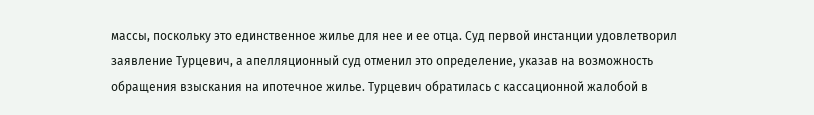массы, поскольку это единственное жилье для нее и ее отца. Суд первой инстанции удовлетворил заявление Турцевич, а апелляционный суд отменил это определение, указав на возможность обращения взыскания на ипотечное жилье. Турцевич обратилась с кассационной жалобой в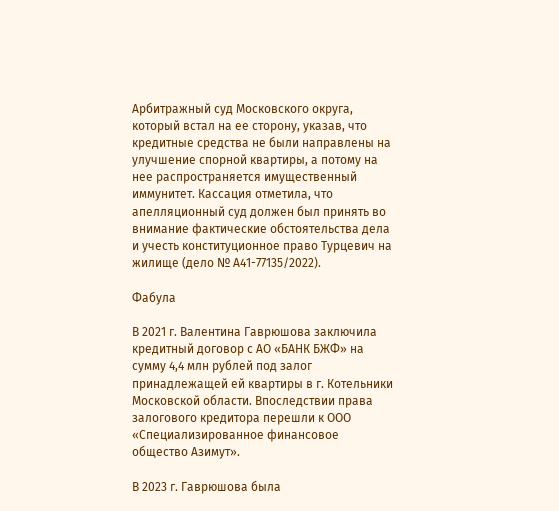Арбитражный суд Московского округа, который встал на ее сторону, указав, что кредитные средства не были направлены на улучшение спорной квартиры, а потому на нее распространяется имущественный иммунитет. Кассация отметила, что апелляционный суд должен был принять во внимание фактические обстоятельства дела и учесть конституционное право Турцевич на жилище (дело № А41-77135/2022).

Фабула

В 2021 г. Валентина Гаврюшова заключила кредитный договор с АО «БАНК БЖФ» на сумму 4,4 млн рублей под залог принадлежащей ей квартиры в г. Котельники Московской области. Впоследствии права залогового кредитора перешли к ООО «Специализированное финансовое общество Азимут».

В 2023 г. Гаврюшова была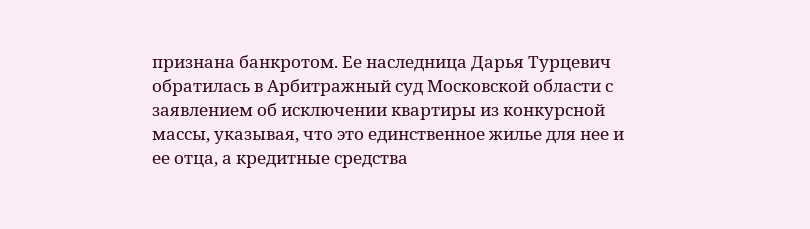признана банкротом. Ее наследница Дарья Турцевич обратилась в Арбитражный суд Московской области с заявлением об исключении квартиры из конкурсной массы, указывая, что это единственное жилье для нее и ее отца, а кредитные средства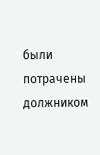были потрачены должником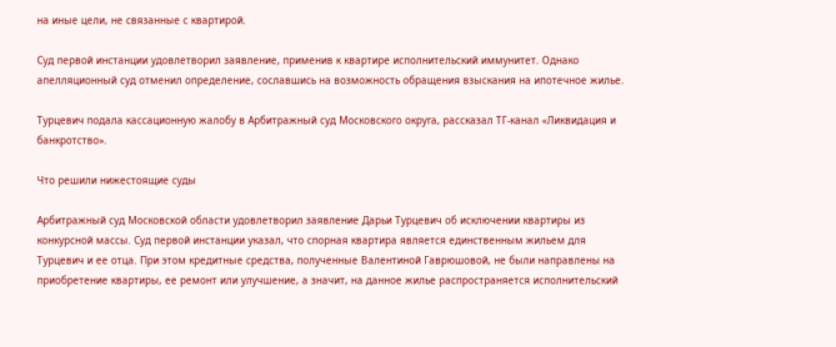на иные цели, не связанные с квартирой.

Суд первой инстанции удовлетворил заявление, применив к квартире исполнительский иммунитет. Однако апелляционный суд отменил определение, сославшись на возможность обращения взыскания на ипотечное жилье.

Турцевич подала кассационную жалобу в Арбитражный суд Московского округа, рассказал ТГ-канал «Ликвидация и банкротство».

Что решили нижестоящие суды

Арбитражный суд Московской области удовлетворил заявление Дарьи Турцевич об исключении квартиры из конкурсной массы. Суд первой инстанции указал, что спорная квартира является единственным жильем для Турцевич и ее отца. При этом кредитные средства, полученные Валентиной Гаврюшовой, не были направлены на приобретение квартиры, ее ремонт или улучшение, а значит, на данное жилье распространяется исполнительский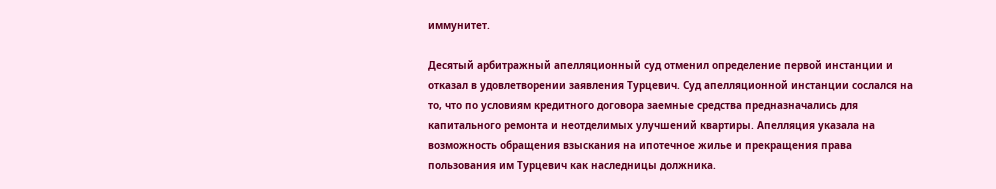иммунитет.

Десятый арбитражный апелляционный суд отменил определение первой инстанции и отказал в удовлетворении заявления Турцевич. Суд апелляционной инстанции сослался на то, что по условиям кредитного договора заемные средства предназначались для капитального ремонта и неотделимых улучшений квартиры. Апелляция указала на возможность обращения взыскания на ипотечное жилье и прекращения права пользования им Турцевич как наследницы должника.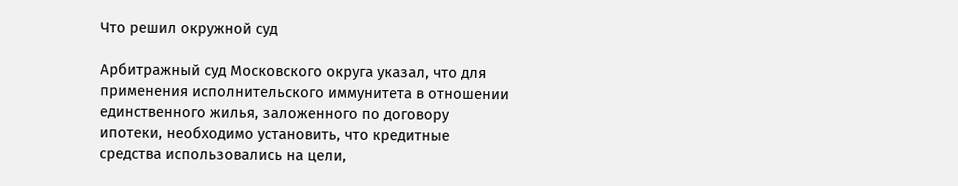Что решил окружной суд

Арбитражный суд Московского округа указал, что для применения исполнительского иммунитета в отношении единственного жилья, заложенного по договору ипотеки, необходимо установить, что кредитные средства использовались на цели,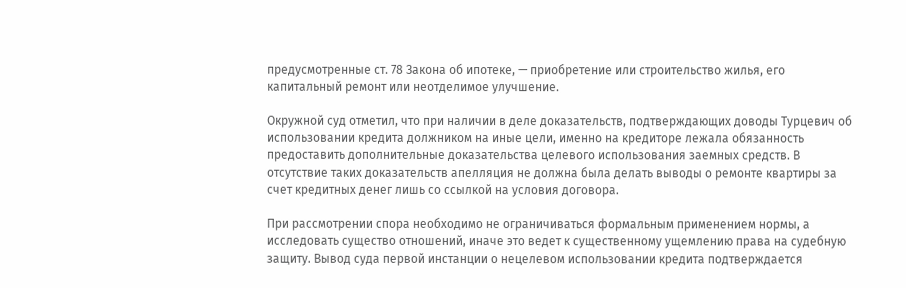предусмотренные ст. 78 Закона об ипотеке, — приобретение или строительство жилья, его капитальный ремонт или неотделимое улучшение.

Окружной суд отметил, что при наличии в деле доказательств, подтверждающих доводы Турцевич об использовании кредита должником на иные цели, именно на кредиторе лежала обязанность предоставить дополнительные доказательства целевого использования заемных средств. В отсутствие таких доказательств апелляция не должна была делать выводы о ремонте квартиры за счет кредитных денег лишь со ссылкой на условия договора.

При рассмотрении спора необходимо не ограничиваться формальным применением нормы, а исследовать существо отношений, иначе это ведет к существенному ущемлению права на судебную защиту. Вывод суда первой инстанции о нецелевом использовании кредита подтверждается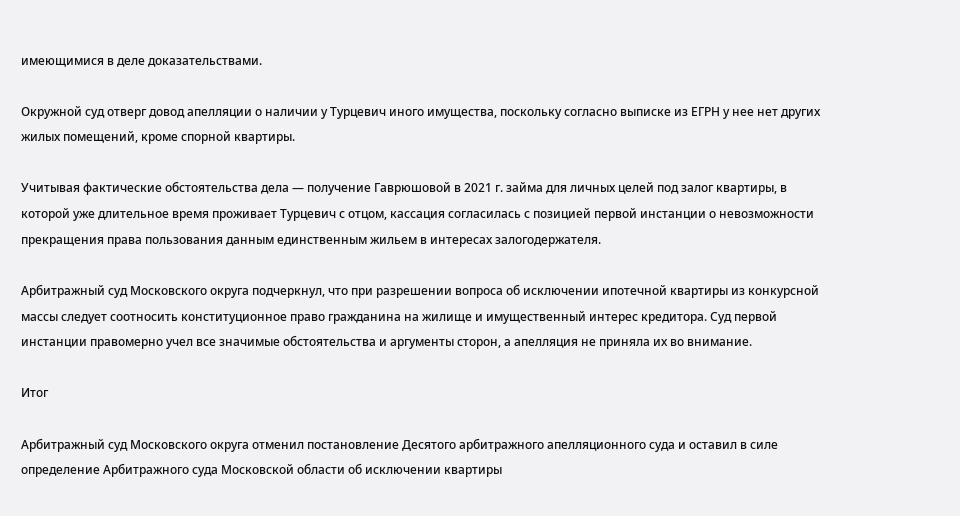имеющимися в деле доказательствами.

Окружной суд отверг довод апелляции о наличии у Турцевич иного имущества, поскольку согласно выписке из ЕГРН у нее нет других жилых помещений, кроме спорной квартиры.

Учитывая фактические обстоятельства дела — получение Гаврюшовой в 2021 г. займа для личных целей под залог квартиры, в которой уже длительное время проживает Турцевич с отцом, кассация согласилась с позицией первой инстанции о невозможности прекращения права пользования данным единственным жильем в интересах залогодержателя.

Арбитражный суд Московского округа подчеркнул, что при разрешении вопроса об исключении ипотечной квартиры из конкурсной массы следует соотносить конституционное право гражданина на жилище и имущественный интерес кредитора. Суд первой инстанции правомерно учел все значимые обстоятельства и аргументы сторон, а апелляция не приняла их во внимание.

Итог

Арбитражный суд Московского округа отменил постановление Десятого арбитражного апелляционного суда и оставил в силе определение Арбитражного суда Московской области об исключении квартиры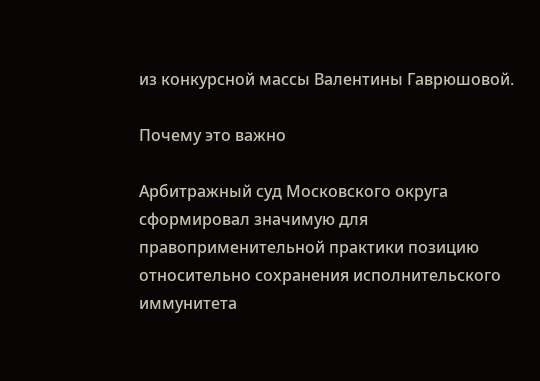из конкурсной массы Валентины Гаврюшовой.

Почему это важно

Арбитражный суд Московского округа сформировал значимую для правоприменительной практики позицию относительно сохранения исполнительского иммунитета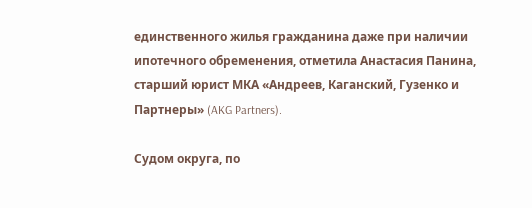единственного жилья гражданина даже при наличии ипотечного обременения, отметила Анастасия Панина, старший юрист МКА «Андреев, Каганский, Гузенко и Партнеры» (AKG Partners).

Судом округа, по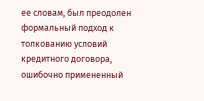ее словам, был преодолен формальный подход к толкованию условий кредитного договора, ошибочно примененный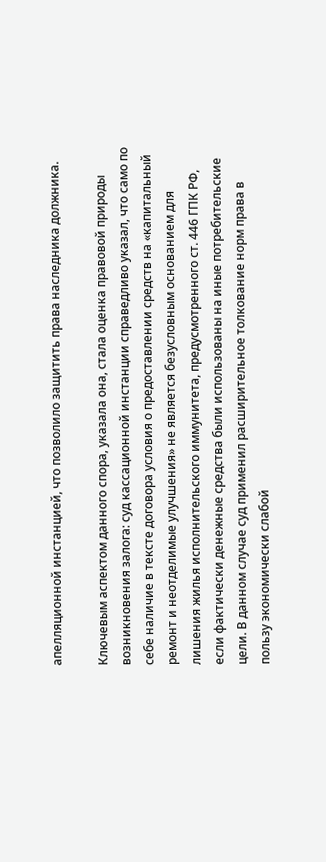апелляционной инстанцией, что позволило защитить права наследника должника.

Ключевым аспектом данного спора, указала она, стала оценка правовой природы возникновения залога: суд кассационной инстанции справедливо указал, что само по себе наличие в тексте договора условия о предоставлении средств на «капитальный ремонт и неотделимые улучшения» не является безусловным основанием для лишения жилья исполнительского иммунитета, предусмотренного ст. 446 ГПК РФ, если фактически денежные средства были использованы на иные потребительские цели. В данном случае суд применил расширительное толкование норм права в пользу экономически слабой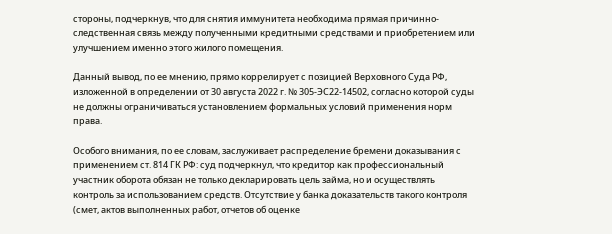стороны, подчеркнув, что для снятия иммунитета необходима прямая причинно-следственная связь между полученными кредитными средствами и приобретением или улучшением именно этого жилого помещения.

Данный вывод, по ее мнению, прямо коррелирует с позицией Верховного Суда РФ, изложенной в определении от 30 августа 2022 г. № 305-ЭС22-14502, согласно которой суды не должны ограничиваться установлением формальных условий применения норм права.

Особого внимания, по ее словам, заслуживает распределение бремени доказывания с применением ст. 814 ГК РФ: суд подчеркнул, что кредитор как профессиональный участник оборота обязан не только декларировать цель займа, но и осуществлять контроль за использованием средств. Отсутствие у банка доказательств такого контроля (смет, актов выполненных работ, отчетов об оценке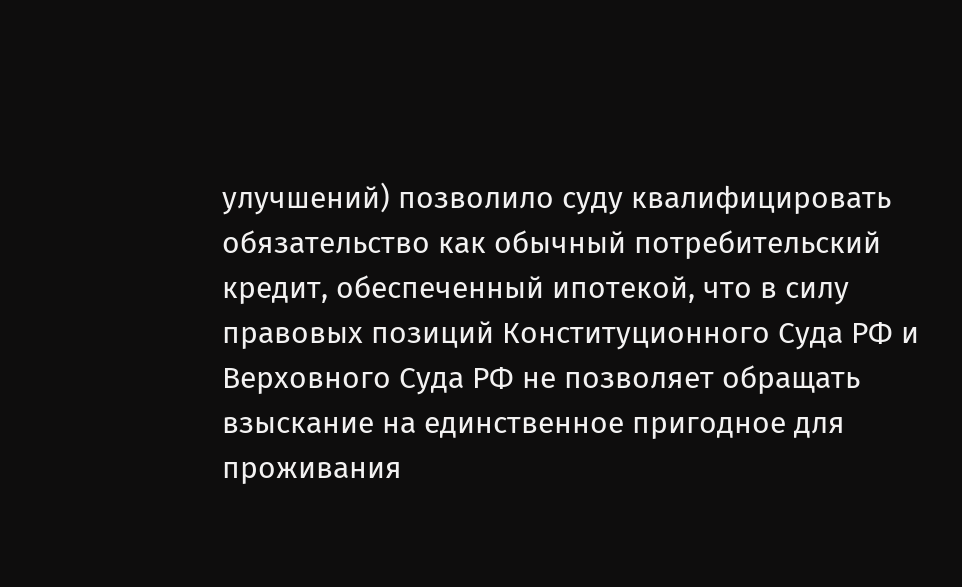улучшений) позволило суду квалифицировать обязательство как обычный потребительский кредит, обеспеченный ипотекой, что в силу правовых позиций Конституционного Суда РФ и Верховного Суда РФ не позволяет обращать взыскание на единственное пригодное для проживания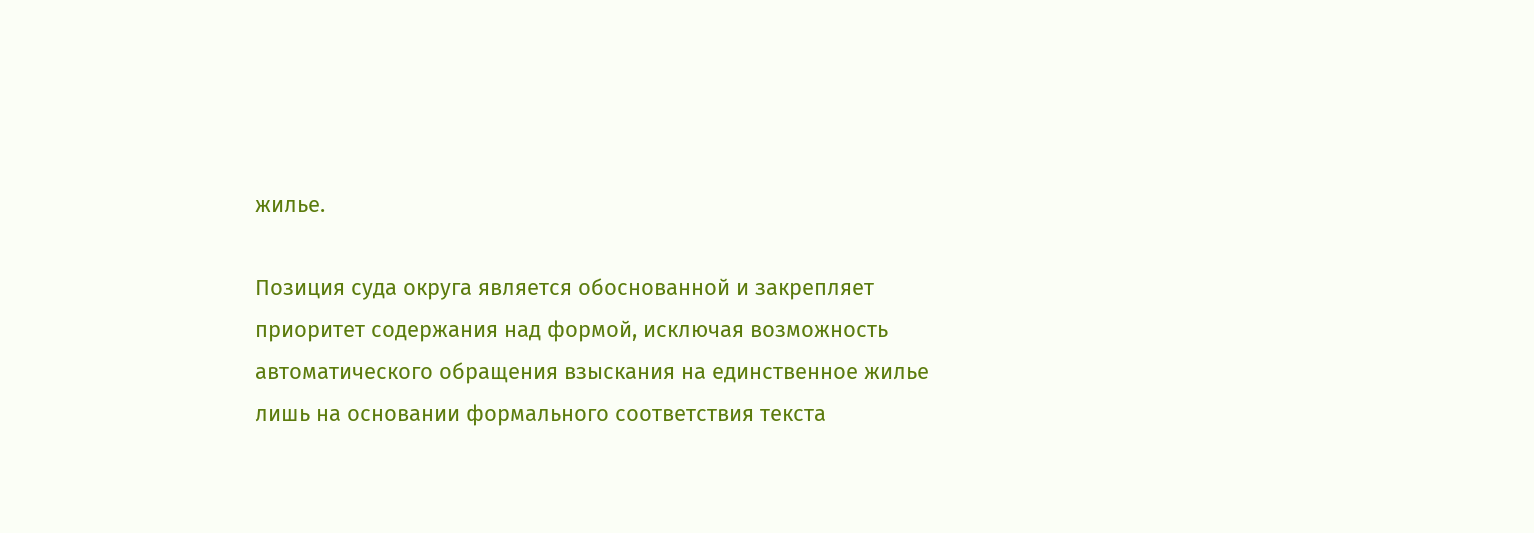жилье.

Позиция суда округа является обоснованной и закрепляет приоритет содержания над формой, исключая возможность автоматического обращения взыскания на единственное жилье лишь на основании формального соответствия текста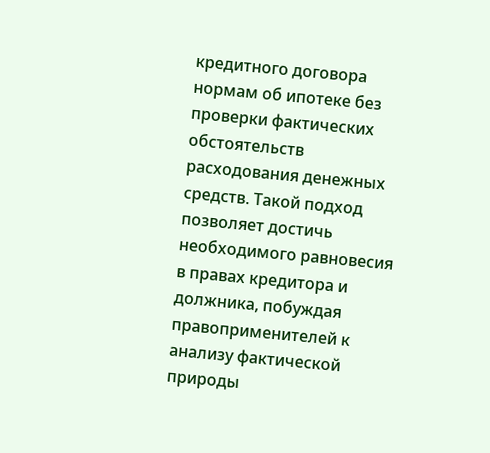кредитного договора нормам об ипотеке без проверки фактических обстоятельств расходования денежных средств. Такой подход позволяет достичь необходимого равновесия в правах кредитора и должника, побуждая правоприменителей к анализу фактической природы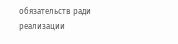обязательств ради реализации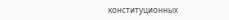конституционных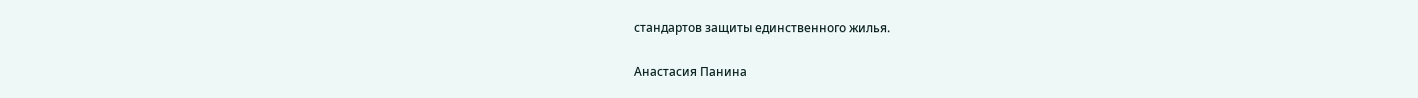стандартов защиты единственного жилья.

Анастасия Панина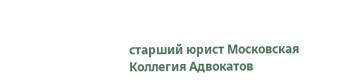старший юрист Московская Коллегия Адвокатов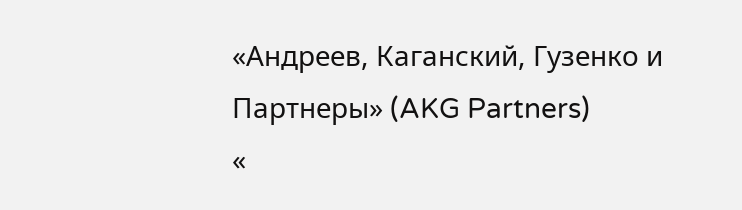«Андреев, Каганский, Гузенко и Партнеры» (AKG Partners)
«